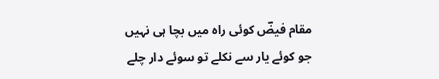مقام فیضؔ کوئی راہ میں بچا ہی نہیں
جو کوئے یار سے نکلے تو سوئے دار چلے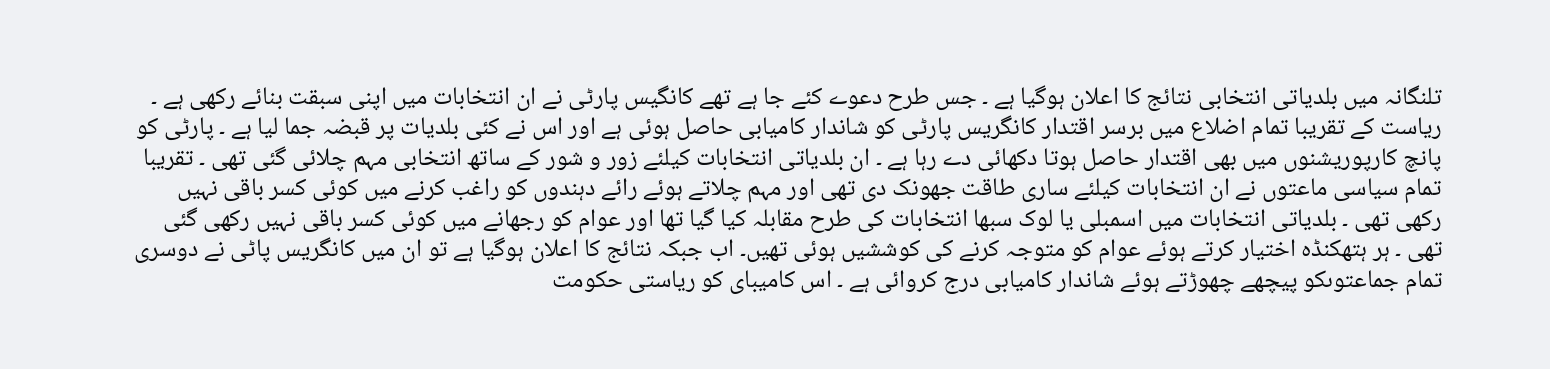تلنگانہ میں بلدیاتی انتخابی نتائج کا اعلان ہوگیا ہے ۔ جس طرح دعوے کئے جا ہے تھے کانگیس پارٹی نے ان انتخابات میں اپنی سبقت بنائے رکھی ہے ۔ ریاست کے تقریبا تمام اضلاع میں برسر اقتدار کانگریس پارٹی کو شاندار کامیابی حاصل ہوئی ہے اور اس نے کئی بلدیات پر قبضہ جما لیا ہے ۔ پارٹی کو پانچ کارپوریشنوں میں بھی اقتدار حاصل ہوتا دکھائی دے رہا ہے ۔ ان بلدیاتی انتخابات کیلئے زور و شور کے ساتھ انتخابی مہم چلائی گئی تھی ۔ تقریبا تمام سیاسی ماعتوں نے ان انتخابات کیلئے ساری طاقت جھونک دی تھی اور مہم چلاتے ہوئے رائے دہندوں کو راغب کرنے میں کوئی کسر باقی نہیں رکھی تھی ۔ بلدیاتی انتخابات میں اسمبلی یا لوک سبھا انتخابات کی طرح مقابلہ کیا گیا تھا اور عوام کو رجھانے میں کوئی کسر باقی نہیں رکھی گئی تھی ۔ ہر ہتھکنڈہ اختیار کرتے ہوئے عوام کو متوجہ کرنے کی کوششیں ہوئی تھیں۔ اب جبکہ نتائج کا اعلان ہوگیا ہے تو ان میں کانگریس پاٹی نے دوسری تمام جماعتوںکو پیچھے چھوڑتے ہوئے شاندار کامیابی درج کروائی ہے ۔ اس کامیبای کو ریاستی حکومت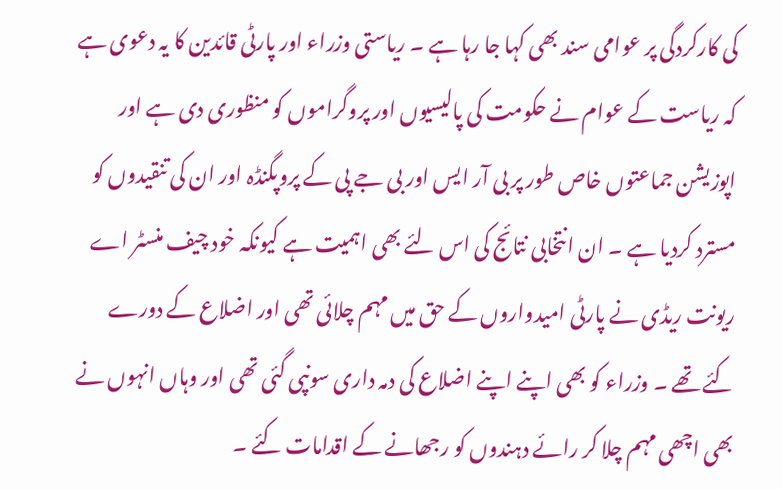کی کارکردگی پر عوامی سند بھی کہا جا رہا ہے ۔ ریاستی وزراء اور پارٹی قائدین کا یہ دعوی ہے کہ ریاست کے عوام نے حکومت کی پالیسیوں اور پروگراموں کو منظوری دی ہے اور اپوزیشن جماعتوں خاص طور پر بی آر ایس اور بی جے پی کے پروپگنڈہ اور ان کی تنقیدوں کو مسترد کردیا ہے ۔ ان انتخابی نتائج کی اس لئے بھی اہمیت ہے کیونکہ خود چیف منسٹر اے ریونت ریڈی نے پارٹی امیدواروں کے حق میں مہم چلائی تھی اور اضلاع کے دورے کئے تھے ۔ وزراء کو بھی اپنے اپنے اضلاع کی دمہ داری سونپی گئی تھی اور وہاں انہوں نے بھی اچھی مہم چلا کر رائے دہندوں کو رجھانے کے اقدامات کئے ۔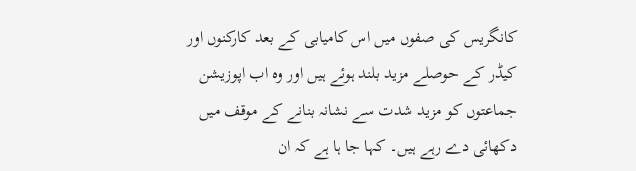کانگریس کی صفوں میں اس کامیابی کے بعد کارکنوں اور کیڈر کے حوصلے مزید بلند ہوئے ہیں اور وہ اب اپوزیشن جماعتوں کو مزید شدت سے نشانہ بنانے کے موقف میں دکھائی دے رہے ہیں۔ کہا جا ہا ہے کہ ان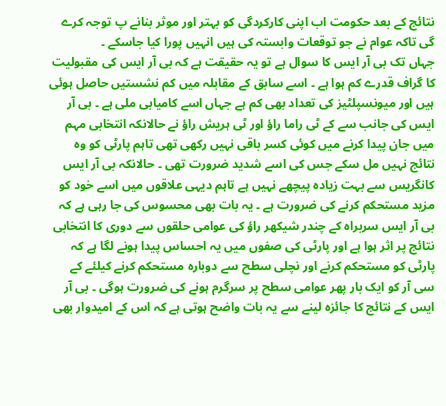نتائج کے بعد حکومت اب اپنی کارکردگی کو بہتر اور موثر بنانے پ توجہ کرے گی تاکہ عوام نے جو توقعات وابستہ کی ہیں انہیں پورا کیا جاسکے ۔
جہاں تک بی آر ایس کا سوال ہے تو یہ حقیقت ہے کہ بی آر ایس کی مقبولیت کا گراف قدرے کم ہوا ہے ۔ اسے سابق کے مقابلہ میں کم نشستیں حاصل ہوئی ہیں اور میونسپلٹیز کی تعداد بھی کم ہے جہاں اسے کامیابی ملی ہے ۔ بی آر ایس کی جانب سے کے ٹی راما راؤ اور ٹی ہریش راؤ نے حالانکہ انتخابی مہم میں جان پیدا کرنے میں کوئی کسر باقی نہیں رکھی تھی تاہم پارٹی کو وہ نتائج نہیں مل سکے جس کی اسے شدید ضرورت تھی ۔ حالانکہ بی آر ایس کانگریس سے بہت زیادہ پیچھے نہیں ہے تاہم دیہی علاقوں میں اسے خود کو مزید مستحکم کرنے کی ضرورت ہے ۔ یہ بات بھی محسوس کی جا رہی ہے کہ بی آر ایس سربراہ کے چندر شیکھر راؤ کی عوامی حلقوں سے دوری کا انتخابی نتائج پر اثر ہوا ہے اور پارٹی کی صفوں میں یہ احساس پیدا ہونے لگا ہے کہ پارٹی کو مستحکم کرنے اور نچلی سطح سے دوبارہ مستحکم کرنے کیلئے کے سی آر کو ایک بار پھر عوامی سطح پر سرگرم ہونے کی ضرورت ہوگی ۔ بی آر ایس کے نتائج کا جائزہ لینے سے یہ بات واضح ہوتی ہے کہ اس کے امیدوار بھی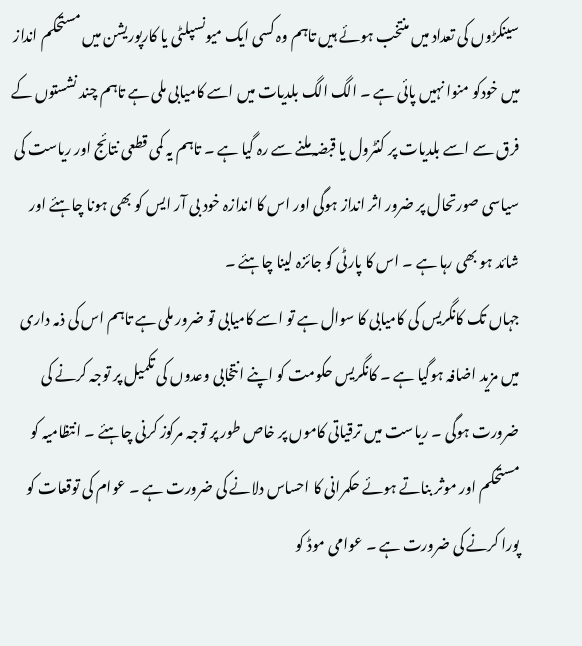سینکڑوں کی تعداد میں منتخب ہوئے ہیں تاہم وہ کسی ایک میونسپلٹی یا کارپوریشن میں مستحکم انداز میں خودکو منوا نہیں پائی ہے ۔ الگ الگ بلدیات میں اسے کامیابی ملی ہے تاہم چند نشستوں کے فرق سے اسے بلدیات پر کنٹرول یا قبضہ ملنے سے رہ گیا ہے ۔ تاہم یہ کمی قطعی نتائج اور ریاست کی سیاسی صورتحال پر ضرور اثر انداز ہوگی اور اس کا اندازہ خود بی آر ایس کو بھی ہونا چاہئے اور شائد ہو بھی رہا ہے ۔ اس کا پارٹی کو جائزہ لینا چاہئے ۔
جہاں تک کانگریس کی کامیابی کا سوال ہے تو اسے کامیابی تو ضرور ملی ہے تاہم اس کی ذمہ داری میں مزید اضافہ ہوگیا ہے ۔ کانگریس حکومت کو اپنے انتخابی وعدوں کی تکمیل پر توجہ کرنے کی ضرورت ہوگی ۔ ریاست میں ترقیاتی کاموں پر خاص طور پر توجہ مرکوز کرنی چاہئے ۔ انتظامیہ کو مستحکم اور موثر بناتے ہوئے حکمرانی کا احساس دلانے کی ضرورت ہے ۔ عوام کی توقعات کو پورا کرنے کی ضرورت ہے ۔ عوامی موڈ کو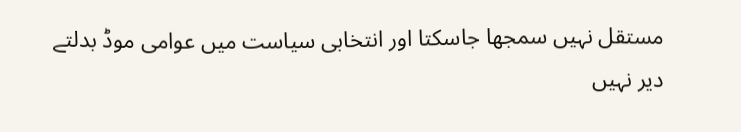مستقل نہیں سمجھا جاسکتا اور انتخابی سیاست میں عوامی موڈ بدلتے دیر نہیں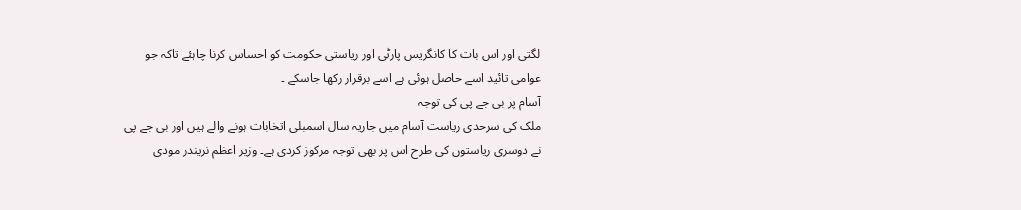لگتی اور اس بات کا کانگریس پارٹی اور ریاستی حکومت کو احساس کرنا چاہئے تاکہ جو عوامی تائید اسے حاصل ہوئی ہے اسے برقرار رکھا جاسکے ۔
آسام پر بی جے پی کی توجہ
ملک کی سرحدی ریاست آسام میں جاریہ سال اسمبلی اتخابات ہونے والے ہیں اور بی جے پی نے دوسری ریاستوں کی طرح اس پر بھی توجہ مرکوز کردی ہے۔ وزیر اعظم نریندر مودی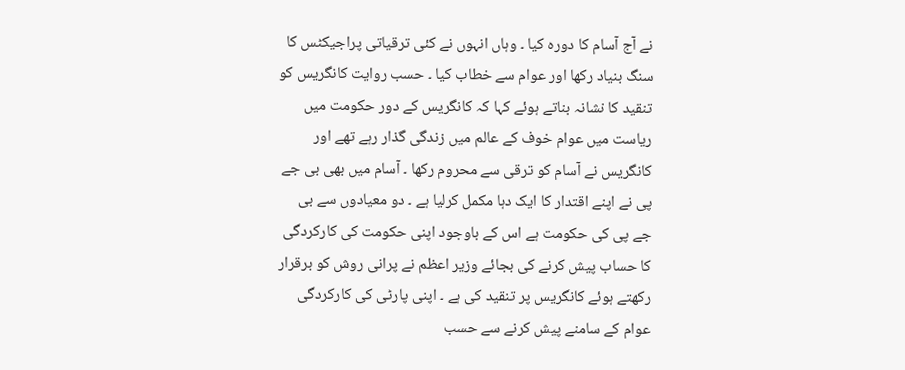نے آج آسام کا دورہ کیا ۔ وہاں انہوں نے کئی ترقیاتی پراجیکٹس کا سنگ بنیاد رکھا اور عوام سے خطاب کیا ۔ حسب روایت کانگریس کو تنقید کا نشانہ بناتے ہوئے کہا کہ کانگریس کے دور حکومت میں ریاست میں عوام خوف کے عالم میں زندگی گذار رہے تھے اور کانگریس نے آسام کو ترقی سے محروم رکھا ۔ آسام میں بھی بی جے پی نے اپنے اقتدار کا ایک دہا مکمل کرلیا ہے ۔ دو معیادوں سے بی جے پی کی حکومت ہے اس کے باوجود اپنی حکومت کی کارکردگی کا حساب پیش کرنے کی بجائے وزیر اعظم نے پرانی روش کو برقرار رکھتے ہوئے کانگریس پر تنقید کی ہے ۔ اپنی پارٹی کی کارکردگی عوام کے سامنے پیش کرنے سے حسب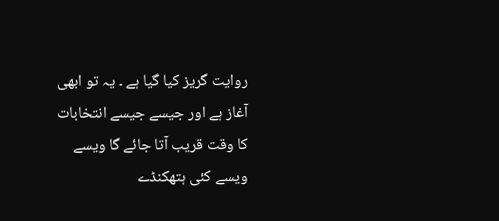روایت گریز کیا گیا ہے ۔ یہ تو ابھی آغاز ہے اور جیسے جیسے انتخابات کا وقت قریب آتا جائے گا ویسے ویسے کئی ہتھکنڈے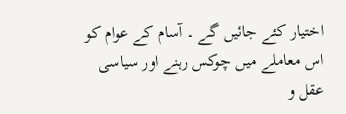اختیار کئے جائیں گے ۔ آسام کے عوام کو اس معاملے میں چوکس رہنے اور سیاسی عقل و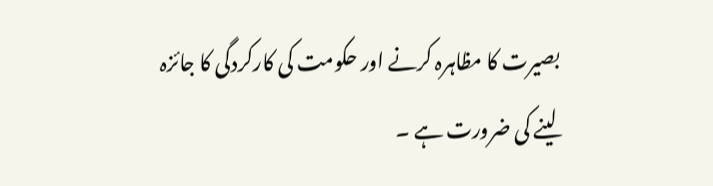بصیرت کا مظاہرہ کرنے اور حکومت کی کارکردگی کا جائزہ لینے کی ضرورت ہے ۔